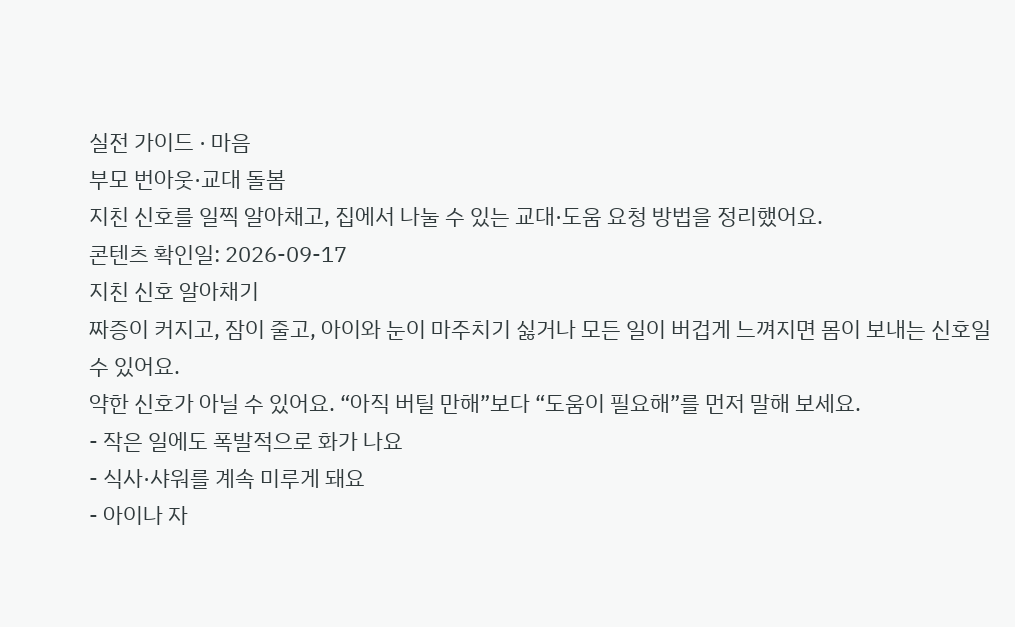실전 가이드 · 마음
부모 번아웃·교대 돌봄
지친 신호를 일찍 알아채고, 집에서 나눌 수 있는 교대·도움 요청 방법을 정리했어요.
콘텐츠 확인일: 2026-09-17
지친 신호 알아채기
짜증이 커지고, 잠이 줄고, 아이와 눈이 마주치기 싫거나 모든 일이 버겁게 느껴지면 몸이 보내는 신호일 수 있어요.
약한 신호가 아닐 수 있어요. “아직 버틸 만해”보다 “도움이 필요해”를 먼저 말해 보세요.
- 작은 일에도 폭발적으로 화가 나요
- 식사·샤워를 계속 미루게 돼요
- 아이나 자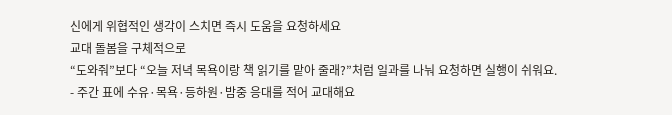신에게 위협적인 생각이 스치면 즉시 도움을 요청하세요
교대 돌봄을 구체적으로
“도와줘”보다 “오늘 저녁 목욕이랑 책 읽기를 맡아 줄래?”처럼 일과를 나눠 요청하면 실행이 쉬워요.
- 주간 표에 수유·목욕·등하원·밤중 응대를 적어 교대해요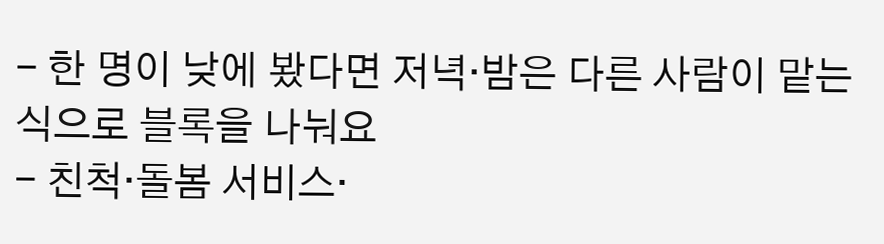- 한 명이 낮에 봤다면 저녁·밤은 다른 사람이 맡는 식으로 블록을 나눠요
- 친척·돌봄 서비스·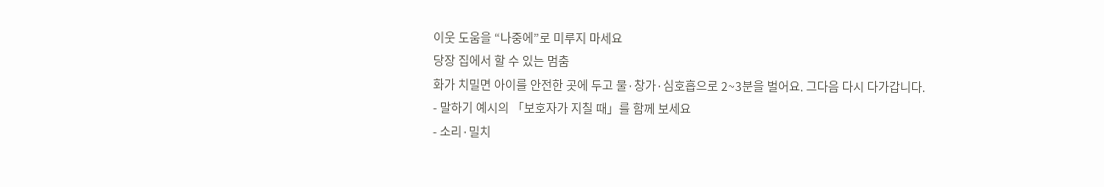이웃 도움을 “나중에”로 미루지 마세요
당장 집에서 할 수 있는 멈춤
화가 치밀면 아이를 안전한 곳에 두고 물·창가·심호흡으로 2~3분을 벌어요. 그다음 다시 다가갑니다.
- 말하기 예시의 「보호자가 지칠 때」를 함께 보세요
- 소리·밀치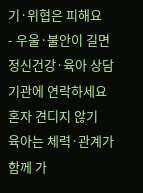기·위협은 피해요
- 우울·불안이 길면 정신건강·육아 상담 기관에 연락하세요
혼자 견디지 않기
육아는 체력·관계가 함께 가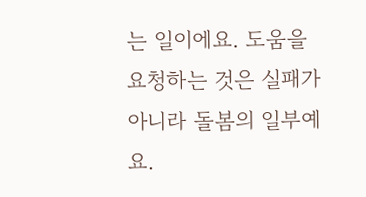는 일이에요. 도움을 요청하는 것은 실패가 아니라 돌봄의 일부예요.